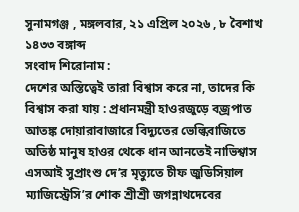সুনামগঞ্জ , মঙ্গলবার, ২১ এপ্রিল ২০২৬ , ৮ বৈশাখ ১৪৩৩ বঙ্গাব্দ
সংবাদ শিরোনাম :
দেশের অস্তিত্বেই তারা বিশ্বাস করে না, তাদের কি বিশ্বাস করা যায় : প্রধানমন্ত্রী হাওরজুড়ে বজ্রপাত আতঙ্ক দোয়ারাবাজারে বিদ্যুতের ভেল্কিবাজিতে অতিষ্ঠ মানুষ হাওর থেকে ধান আনতেই নাভিশ্বাস এসআই সুপ্রাংশু দে’র মৃত্যুতে চীফ জুডিসিয়াল ম্যাজিস্ট্রেসি’র শোক শ্রীশ্রী জগন্নাথদেবের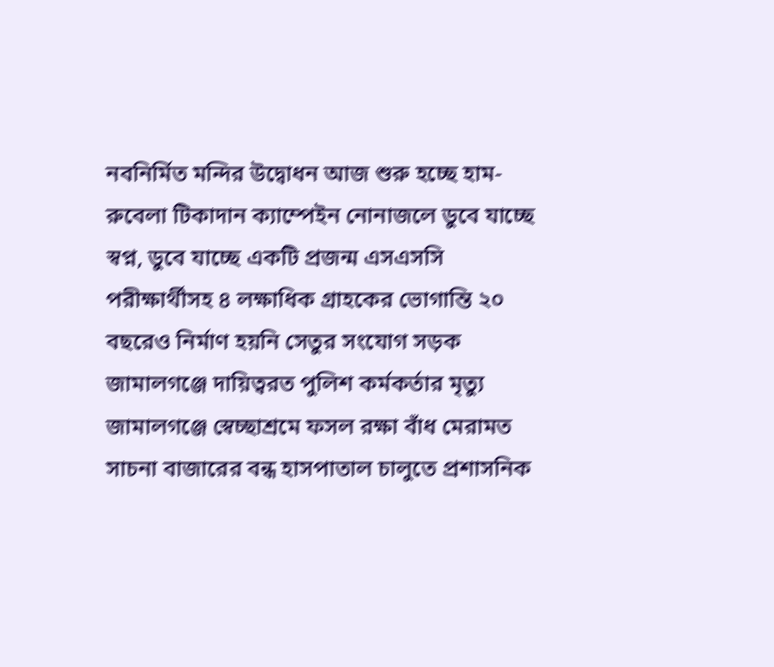নবনির্মিত মন্দির উদ্বোধন আজ শুরু হচ্ছে হাম-রুবেলা টিকাদান ক্যাম্পেইন নোনাজলে ডুবে যাচ্ছে স্বপ্ন, ডুবে যাচ্ছে একটি প্রজন্ম এসএসসি পরীক্ষার্থীসহ ৪ লক্ষাধিক গ্রাহকের ভোগান্তি ২০ বছরেও নির্মাণ হয়নি সেতুর সংযোগ সড়ক জামালগঞ্জে দায়িত্বরত পুলিশ কর্মকর্তার মৃত্যু জামালগঞ্জে স্বেচ্ছাশ্রমে ফসল রক্ষা বাঁধ মেরামত সাচনা বাজারের বন্ধ হাসপাতাল চালুতে প্রশাসনিক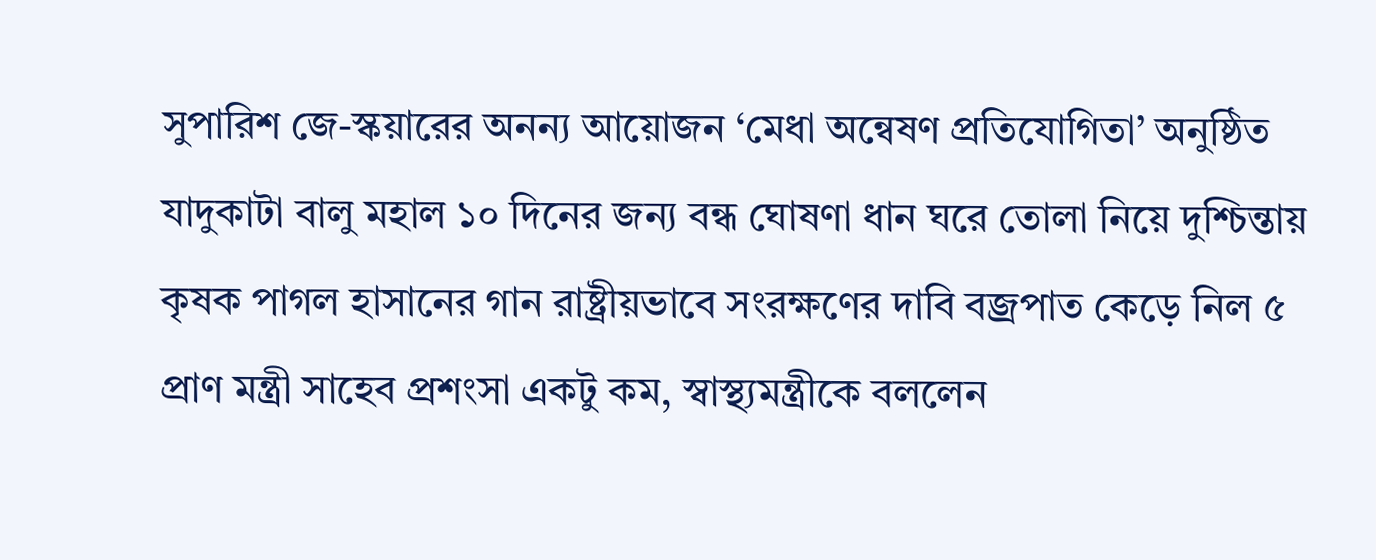সুপারিশ জে-স্কয়ারের অনন্য আয়োজন ‘মেধা অন্বেষণ প্রতিযোগিতা’ অনুষ্ঠিত যাদুকাটা বালু মহাল ১০ দিনের জন্য বন্ধ ঘোষণা ধান ঘরে তোলা নিয়ে দুশ্চিন্তায় কৃষক পাগল হাসানের গান রাষ্ট্রীয়ভাবে সংরক্ষণের দাবি বজ্রপাত কেড়ে নিল ৫ প্রাণ মন্ত্রী সাহেব প্রশংসা একটু কম, স্বাস্থ্যমন্ত্রীকে বললেন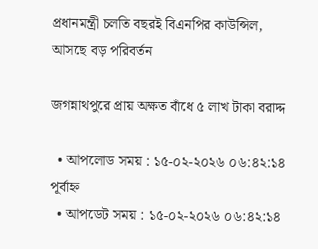প্রধানমন্ত্রী চলতি বছরই বিএনপির কাউন্সিল, আসছে বড় পরিবর্তন

জগন্নাথপুরে প্রায় অক্ষত বাঁধে ৫ লাখ টাকা বরাদ্দ

  • আপলোড সময় : ১৫-০২-২০২৬ ০৬:৪২:১৪ পূর্বাহ্ন
  • আপডেট সময় : ১৫-০২-২০২৬ ০৬:৪২:১৪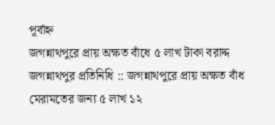পূর্বাহ্ন
জগন্নাথপুরে প্রায় অক্ষত বাঁধে ৫ লাখ টাকা বরাদ্দ
জগন্নাথপুর প্রতিনিধি :: জগন্নাথপুরে প্রায় অক্ষত বাঁধ মেরামতের জন্য ৫ লাখ ১২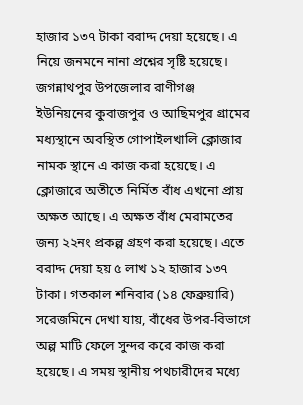হাজার ১৩৭ টাকা বরাদ্দ দেয়া হয়েছে। এ নিয়ে জনমনে নানা প্রশ্নের সৃষ্টি হয়েছে। জগন্নাথপুর উপজেলার রাণীগঞ্জ ইউনিয়নের কুবাজপুর ও আছিমপুর গ্রামের মধ্যস্থানে অবস্থিত গোপাইলখালি ক্লোজার নামক স্থানে এ কাজ করা হয়েছে। এ ক্লোজারে অতীতে নির্মিত বাঁধ এখনো প্রায় অক্ষত আছে। এ অক্ষত বাঁধ মেরামতের জন্য ২২নং প্রকল্প গ্রহণ করা হয়েছে। এতে বরাদ্দ দেয়া হয় ৫ লাখ ১২ হাজার ১৩৭ টাকা। গতকাল শনিবার (১৪ ফেব্রুয়ারি) সরেজমিনে দেখা যায়, বাঁধের উপর-বিভাগে অল্প মাটি ফেলে সুন্দর করে কাজ করা হয়েছে। এ সময় স্থানীয় পথচারীদের মধ্যে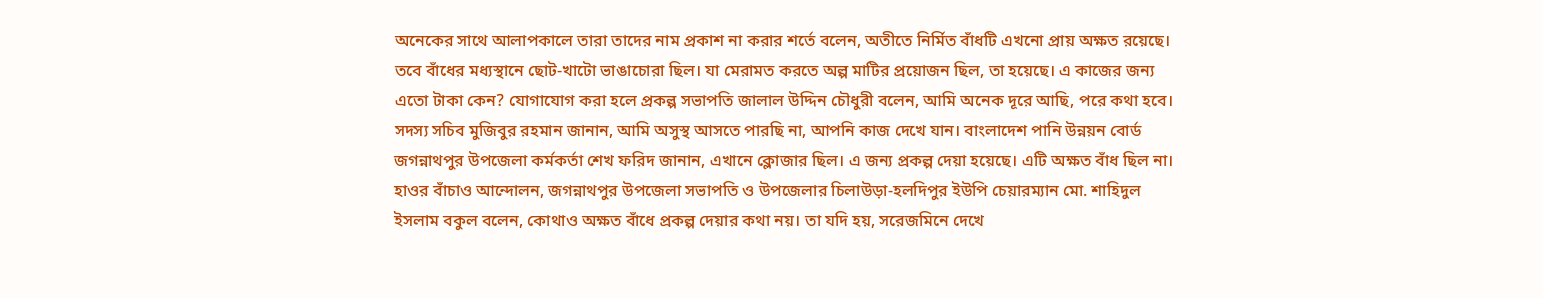অনেকের সাথে আলাপকালে তারা তাদের নাম প্রকাশ না করার শর্তে বলেন, অতীতে নির্মিত বাঁধটি এখনো প্রায় অক্ষত রয়েছে। তবে বাঁধের মধ্যস্থানে ছোট-খাটো ভাঙাচোরা ছিল। যা মেরামত করতে অল্প মাটির প্রয়োজন ছিল, তা হয়েছে। এ কাজের জন্য এতো টাকা কেন? যোগাযোগ করা হলে প্রকল্প সভাপতি জালাল উদ্দিন চৌধুরী বলেন, আমি অনেক দূরে আছি, পরে কথা হবে। সদস্য সচিব মুজিবুর রহমান জানান, আমি অসুস্থ আসতে পারছি না, আপনি কাজ দেখে যান। বাংলাদেশ পানি উন্নয়ন বোর্ড জগন্নাথপুর উপজেলা কর্মকর্তা শেখ ফরিদ জানান, এখানে ক্লোজার ছিল। এ জন্য প্রকল্প দেয়া হয়েছে। এটি অক্ষত বাঁধ ছিল না। হাওর বাঁচাও আন্দোলন, জগন্নাথপুর উপজেলা সভাপতি ও উপজেলার চিলাউড়া-হলদিপুর ইউপি চেয়ারম্যান মো. শাহিদুল ইসলাম বকুল বলেন, কোথাও অক্ষত বাঁধে প্রকল্প দেয়ার কথা নয়। তা যদি হয়, সরেজমিনে দেখে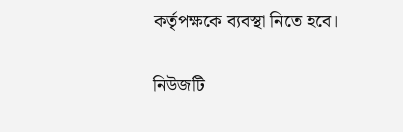কর্তৃপক্ষকে ব্যবস্থা নিতে হবে।

নিউজটি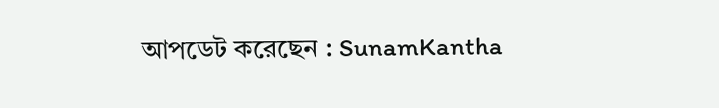আপডেট করেছেন : SunamKantha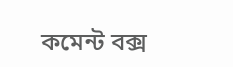কমেন্ট বক্স